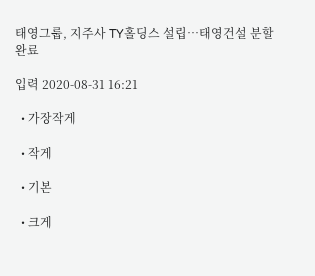태영그룹, 지주사 TY홀딩스 설립…태영건설 분할 완료

입력 2020-08-31 16:21

  • 가장작게

  • 작게

  • 기본

  • 크게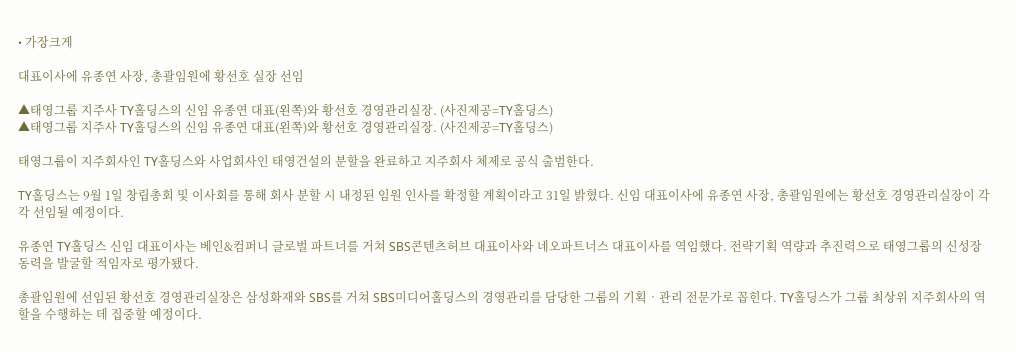• 가장크게

대표이사에 유종연 사장, 총괄임원에 황선호 실장 선임

▲태영그룹 지주사 TY홀딩스의 신임 유종연 대표(왼쪽)와 황선호 경영관리실장. (사진제공=TY홀딩스)
▲태영그룹 지주사 TY홀딩스의 신임 유종연 대표(왼쪽)와 황선호 경영관리실장. (사진제공=TY홀딩스)

태영그룹이 지주회사인 TY홀딩스와 사업회사인 태영건설의 분할을 완료하고 지주회사 체제로 공식 출범한다.

TY홀딩스는 9월 1일 창립총회 및 이사회를 통해 회사 분할 시 내정된 임원 인사를 확정할 계획이라고 31일 밝혔다. 신임 대표이사에 유종연 사장, 총괄임원에는 황선호 경영관리실장이 각각 선임될 예정이다.

유종연 TY홀딩스 신임 대표이사는 베인&컴퍼니 글로벌 파트너를 거쳐 SBS콘텐츠허브 대표이사와 네오파트너스 대표이사를 역임했다. 전략기획 역량과 추진력으로 태영그룹의 신성장 동력을 발굴할 적임자로 평가됐다.

총괄임원에 선임된 황선호 경영관리실장은 삼성화재와 SBS를 거쳐 SBS미디어홀딩스의 경영관리를 담당한 그룹의 기획‧관리 전문가로 꼽힌다. TY홀딩스가 그룹 최상위 지주회사의 역할을 수행하는 데 집중할 예정이다.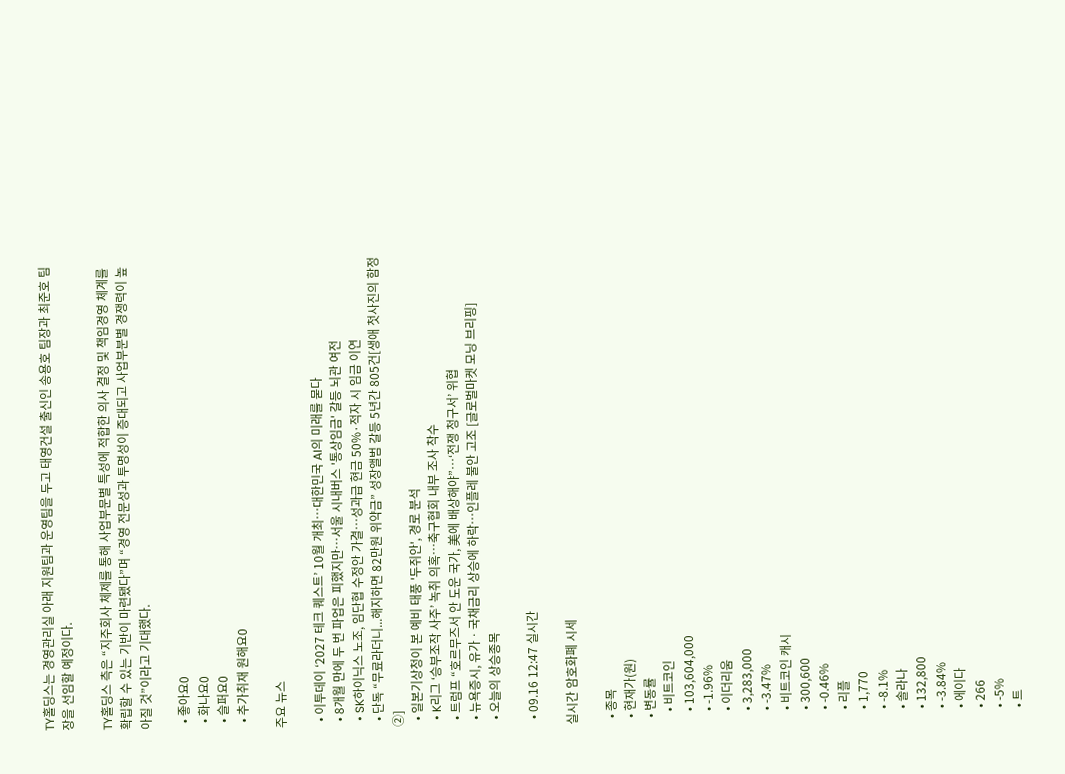TY홀딩스는 경영관리실 아래 지원팀과 운영팀을 두고 태영건설 출신인 송용호 팀장과 최준호 팀장을 선임할 예정이다.

TY홀딩스 측은 “지주회사 체제를 통해 사업부문별 특성에 적합한 의사 결정 및 책임경영 체계를 확립할 수 있는 기반이 마련됐다”며 “경영 전문성과 투명성이 증대되고 사업부분별 경쟁력이 높아질 것”이라고 기대했다.

  • 좋아요0
  • 화나요0
  • 슬퍼요0
  • 추가취재 원해요0

주요 뉴스

  • 이투데이 ‘2027 테크 퀘스트’ 10월 개최⋯대한민국 AI의 미래를 묻다
  • 8개월 만에 두 번 파업은 피했지만…서울 시내버스 '통상임금' 갈등 뇌관 여전
  • SK하이닉스 노조, 임단협 수정안 가결…성과급 현금 50%·적자 시 임금 이연
  • 단독 “무료라더니...해지하면 82만원 위약금” 성장앨범 갈등 5년간 805건[생애 첫사진의 함정②]
  • 일본기상청이 본 예비 태풍 '두쥐안', 경로 분석
  • K리그 ‘승부조작 사주’ 녹취 의혹…축구협회 내부 조사 착수
  • 트럼프 “호르무즈서 안 도운 국가, 美에 배상해야”…‘전쟁 청구서’ 위협
  • 뉴욕증시, 유가ㆍ국채금리 상승에 하락⋯인플레 불안 고조 [글로벌마켓 모닝 브리핑]
  • 오늘의 상승종목

  • 09.16 12:47 실시간

실시간 암호화폐 시세

  • 종목
  • 현재가(원)
  • 변동률
    • 비트코인
    • 103,604,000
    • -1.96%
    • 이더리움
    • 3,283,000
    • -3.47%
    • 비트코인 캐시
    • 300,600
    • -0.46%
    • 리플
    • 1,770
    • -8.1%
    • 솔라나
    • 132,800
    • -3.84%
    • 에이다
    • 266
    • -5%
    • 트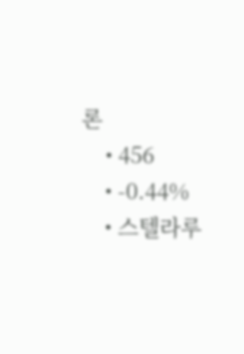론
    • 456
    • -0.44%
    • 스텔라루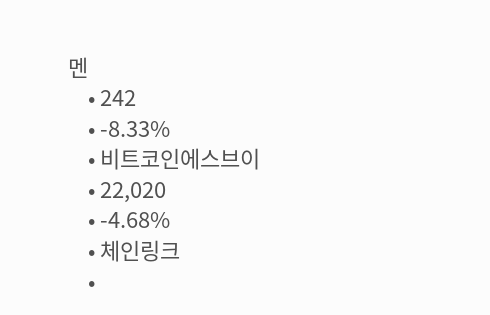멘
    • 242
    • -8.33%
    • 비트코인에스브이
    • 22,020
    • -4.68%
    • 체인링크
    •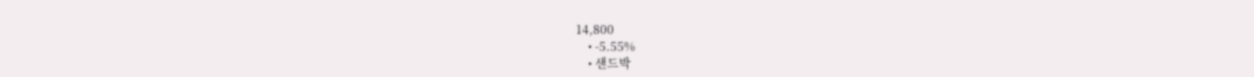14,800
    • -5.55%
    • 샌드박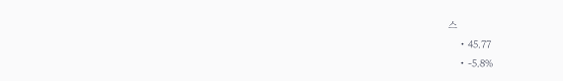스
    • 45.77
    • -5.8%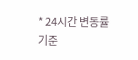* 24시간 변동률 기준